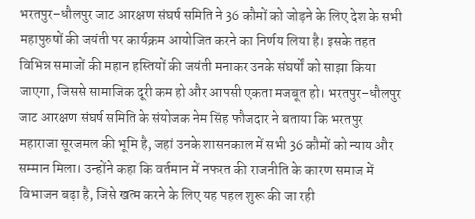भरतपुर–धौलपुर जाट आरक्षण संघर्ष समिति ने 36 कौमों को जोड़ने के लिए देश के सभी महापुरुषों की जयंती पर कार्यक्रम आयोजित करने का निर्णय लिया है। इसके तहत विभिन्न समाजों की महान हस्तियों की जयंती मनाकर उनके संघर्षों को साझा किया जाएगा, जिससे सामाजिक दूरी कम हो और आपसी एकता मजबूत हो। भरतपुर–धौलपुर जाट आरक्षण संघर्ष समिति के संयोजक नेम सिंह फौजदार ने बताया कि भरतपुर महाराजा सूरजमल की भूमि है, जहां उनके शासनकाल में सभी 36 कौमों को न्याय और सम्मान मिला। उन्होंने कहा कि वर्तमान में नफरत की राजनीति के कारण समाज में विभाजन बढ़ा है, जिसे खत्म करने के लिए यह पहल शुरू की जा रही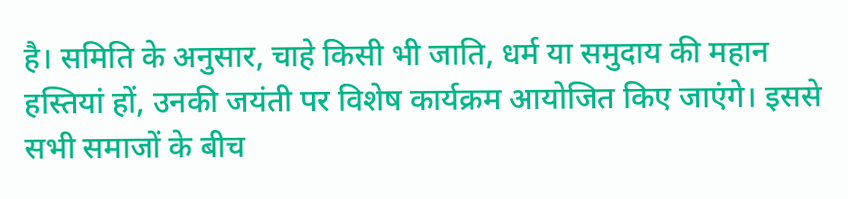है। समिति के अनुसार, चाहे किसी भी जाति, धर्म या समुदाय की महान हस्तियां हों, उनकी जयंती पर विशेष कार्यक्रम आयोजित किए जाएंगे। इससे सभी समाजों के बीच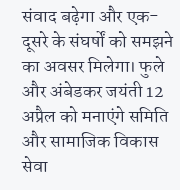संवाद बढ़ेगा और एक-दूसरे के संघर्षों को समझने का अवसर मिलेगा। फुले और अंबेडकर जयंती 12 अप्रैल को मनाएंगे समिति और सामाजिक विकास सेवा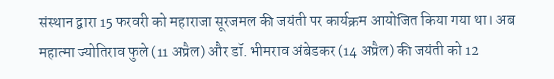संस्थान द्वारा 15 फरवरी को महाराजा सूरजमल की जयंती पर कार्यक्रम आयोजित किया गया था। अब महात्मा ज्योतिराव फुले (11 अप्रैल) और डॉ. भीमराव अंबेडकर (14 अप्रैल) की जयंती को 12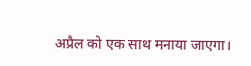अप्रैल को एक साथ मनाया जाएगा।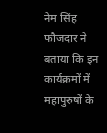नेम सिंह फौजदार ने बताया कि इन कार्यक्रमों में महापुरुषों के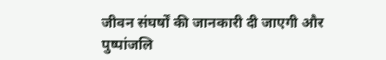जीवन संघर्षों की जानकारी दी जाएगी और पुष्पांजलि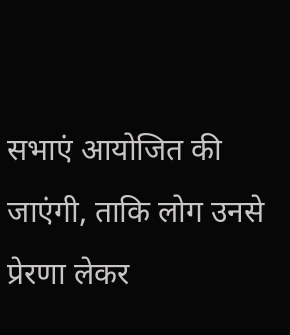सभाएं आयोजित की जाएंगी, ताकि लोग उनसे प्रेरणा लेकर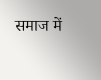समाज में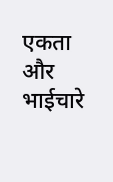एकता और भाईचारे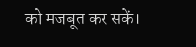को मजबूत कर सकें।